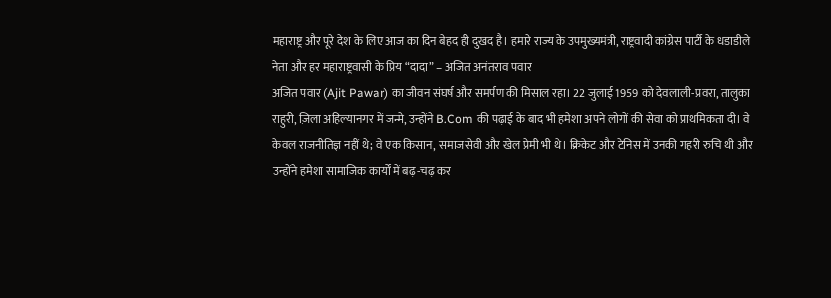महाराष्ट्र और पूरे देश के लिए आज का दिन बेहद ही दुखद है। हमारे राज्य के उपमुख्यमंत्री, राष्ट्रवादी कांग्रेस पार्टी के धडाडीले नेता और हर महाराष्ट्रवासी के प्रिय “दादा” – अजित अनंतराव पवार
अजित पवार (Ajit Pawar) का जीवन संघर्ष और समर्पण की मिसाल रहा। 22 जुलाई 1959 को देवलाली-प्रवरा, तालुका राहुरी, ज़िला अहिल्यानगर में जन्मे, उन्होंने B.Com की पढ़ाई के बाद भी हमेशा अपने लोगों की सेवा को प्राथमिकता दी। वे केवल राजनीतिज्ञ नहीं थे; वे एक किसान, समाजसेवी और खेल प्रेमी भी थे। क्रिकेट और टेनिस में उनकी गहरी रुचि थी और उन्होंने हमेशा सामाजिक कार्यों में बढ़-चढ़ कर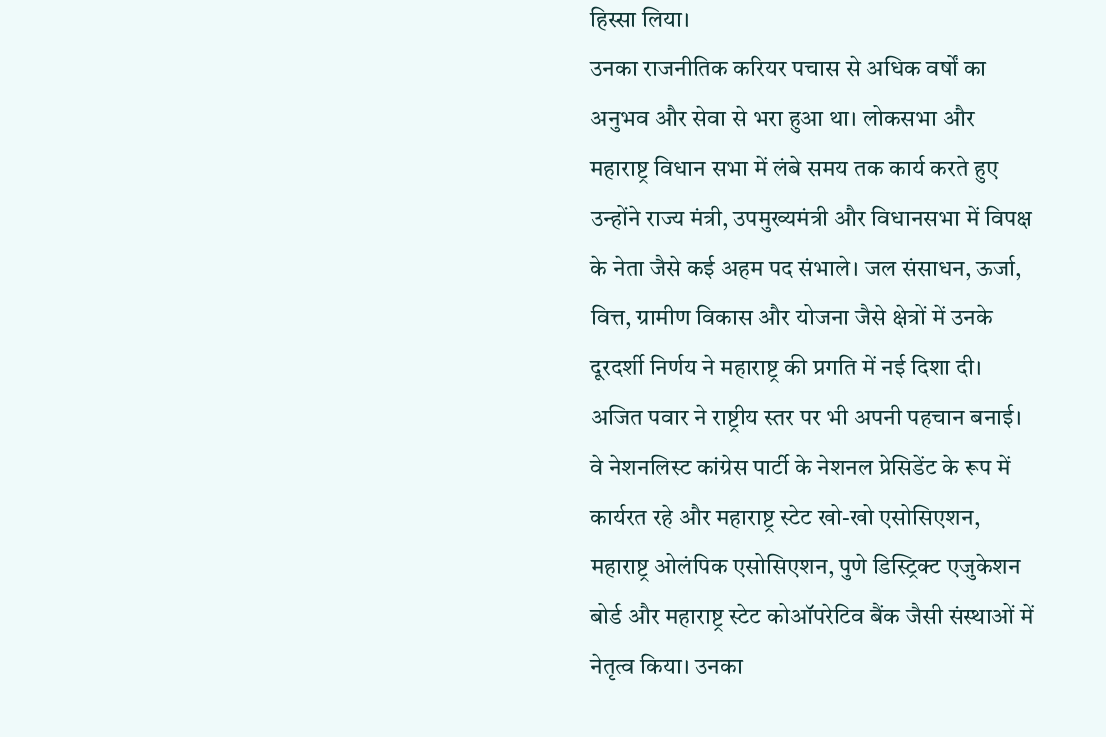हिस्सा लिया।
उनका राजनीतिक करियर पचास से अधिक वर्षों का अनुभव और सेवा से भरा हुआ था। लोकसभा और महाराष्ट्र विधान सभा में लंबे समय तक कार्य करते हुए उन्होंने राज्य मंत्री, उपमुख्यमंत्री और विधानसभा में विपक्ष के नेता जैसे कई अहम पद संभाले। जल संसाधन, ऊर्जा, वित्त, ग्रामीण विकास और योजना जैसे क्षेत्रों में उनके दूरदर्शी निर्णय ने महाराष्ट्र की प्रगति में नई दिशा दी।
अजित पवार ने राष्ट्रीय स्तर पर भी अपनी पहचान बनाई। वे नेशनलिस्ट कांग्रेस पार्टी के नेशनल प्रेसिडेंट के रूप में कार्यरत रहे और महाराष्ट्र स्टेट खो-खो एसोसिएशन, महाराष्ट्र ओलंपिक एसोसिएशन, पुणे डिस्ट्रिक्ट एजुकेशन बोर्ड और महाराष्ट्र स्टेट कोऑपरेटिव बैंक जैसी संस्थाओं में नेतृत्व किया। उनका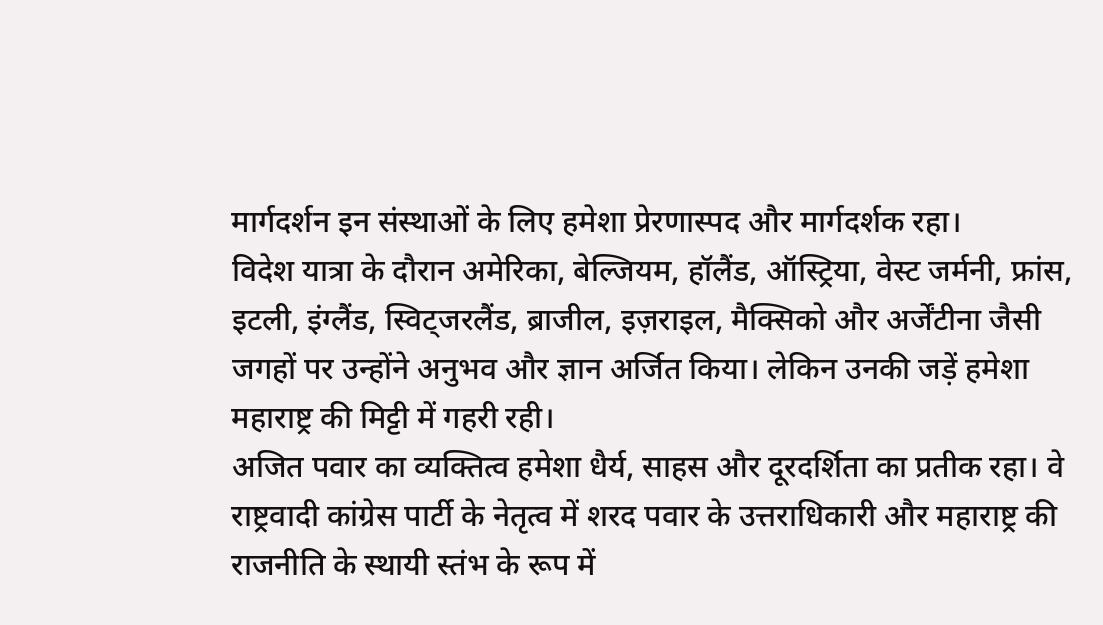मार्गदर्शन इन संस्थाओं के लिए हमेशा प्रेरणास्पद और मार्गदर्शक रहा।
विदेश यात्रा के दौरान अमेरिका, बेल्जियम, हॉलैंड, ऑस्ट्रिया, वेस्ट जर्मनी, फ्रांस, इटली, इंग्लैंड, स्विट्जरलैंड, ब्राजील, इज़राइल, मैक्सिको और अर्जेंटीना जैसी जगहों पर उन्होंने अनुभव और ज्ञान अर्जित किया। लेकिन उनकी जड़ें हमेशा महाराष्ट्र की मिट्टी में गहरी रही।
अजित पवार का व्यक्तित्व हमेशा धैर्य, साहस और दूरदर्शिता का प्रतीक रहा। वे राष्ट्रवादी कांग्रेस पार्टी के नेतृत्व में शरद पवार के उत्तराधिकारी और महाराष्ट्र की राजनीति के स्थायी स्तंभ के रूप में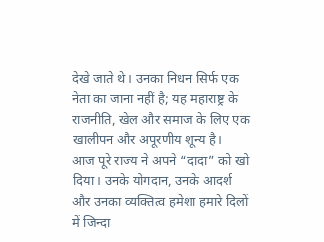देखे जाते थे। उनका निधन सिर्फ एक नेता का जाना नहीं है; यह महाराष्ट्र के राजनीति, खेल और समाज के लिए एक खालीपन और अपूरणीय शून्य है।
आज पूरे राज्य ने अपने “दादा” को खो दिया। उनके योगदान, उनके आदर्श और उनका व्यक्तित्व हमेशा हमारे दिलों में जिन्दा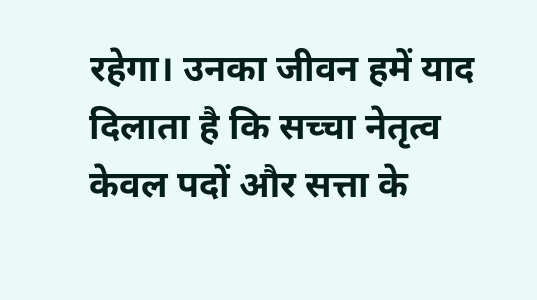रहेगा। उनका जीवन हमें याद दिलाता है कि सच्चा नेतृत्व केवल पदों और सत्ता के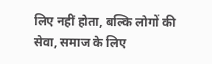लिए नहीं होता, बल्कि लोगों की सेवा, समाज के लिए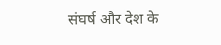संघर्ष और देश के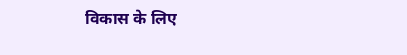विकास के लिए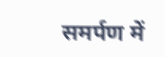समर्पण में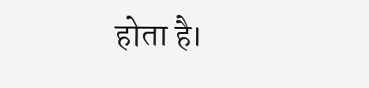होता है।